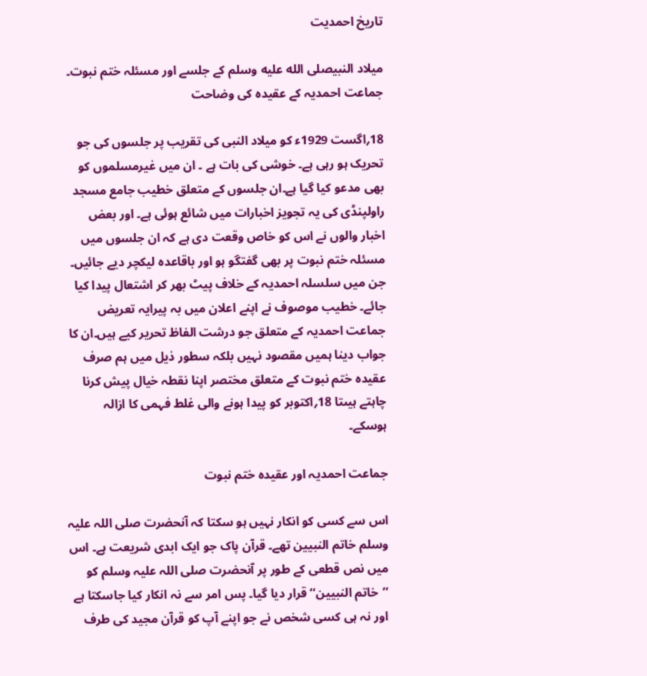تاریخ احمدیت

میلاد النبیصلى الله عليه وسلم کے جلسے اور مسئلہ ختم نبوت۔ جماعت احمدیہ کے عقیدہ کی وضاحت

18؍اگست 1929ء کو میلاد النبی کی تقریب پر جلسوں کی جو تحریک ہو رہی ہے۔ خوشی کی بات ہے ۔ ان میں غیرمسلموں کو بھی مدعو کیا گیا ہے۔ان جلسوں کے متعلق خطیب جامع مسجد راولپنڈی کی یہ تجویز اخبارات میں شائع ہوئی ہے۔ اور بعض اخبار والوں نے اس کو خاص وقعت دی ہے کہ ان جلسوں میں مسئلہ ختم نبوت پر بھی گفتگو ہو اور باقاعدہ لیکچر دیے جائیں۔ جن میں سلسلہ احمدیہ کے خلاف پیٹ بھر کر اشتعال پیدا کیا جائے۔ خطیب موصوف نے اپنے اعلان میں بہ پیرایہ تعریض جماعت احمدیہ کے متعلق جو درشت الفاظ تحریر کیے ہیں۔ان کا جواب دینا ہمیں مقصود نہیں بلکہ سطور ذیل میں ہم صرف عقیدہ ختم نبوت کے متعلق مختصر اپنا نقطہ خیال پیش کرنا چاہتے ہیںتا 18؍اکتوبر کو پیدا ہونے والی غلط فہمی کا ازالہ ہوسکے۔

جماعت احمدیہ اور عقیدہ ختم نبوت

اس سے کسی کو انکار نہیں ہو سکتا کہ آنحضرت صلی اللہ علیہ وسلم خاتم النبیین تھے۔ قرآن پاک جو ایک ابدی شریعت ہے۔ اس میں نص قطعی کے طور پر آنحضرت صلی اللہ علیہ وسلم کو ’’خاتم النبیین‘‘قرار دیا گیا۔ پس امر سے نہ انکار کیا جاسکتا ہے اور نہ ہی کسی شخص نے جو اپنے آپ کو قرآن مجید کی طرف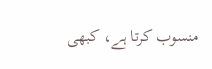منسوب کرتا ہے، کبھی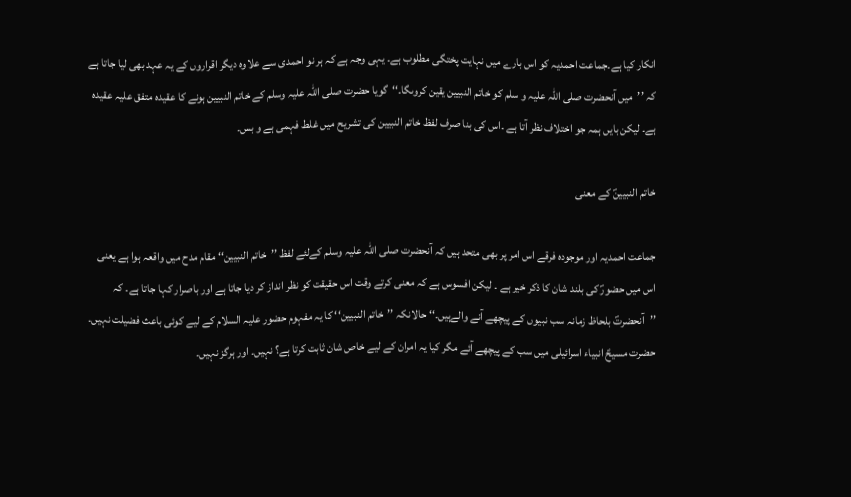انکار کیا ہے۔جماعت احمدیہ کو اس بارے میں نہایت پختگی مطلوب ہے۔ یہی وجہ ہے کہ ہر نو احمدی سے علاوہ دیگر اقراروں کے یہ عہد بھی لیا جاتا ہے کہ ’’میں آنحضرت صلی اللہ علیہ و سلم کو خاتم النبیین یقین کروںگا۔‘‘گویا حضرت صلی اللہ علیہ وسلم کے خاتم النبیین ہونے کا عقیدہ متفق علیہ عقیدہ ہے۔ لیکن بایں ہمہ جو اختلاف نظر آتا ہے ۔اس کی بنا صرف لفظ خاتم النبیین کی تشریح میں غلط فہمی ہے و بس۔

خاتم النبیینؐ کے معنی

جماعت احمدیہ اور موجودہ فرقے اس امر پر بھی متحد ہیں کہ آنحضرت صلی اللہ علیہ وسلم کےلئے لفظ ’’خاتم النبیین‘‘ مقام مدح میں واقعہ ہوا ہے یعنی اس میں حضورؐ کی بلند شان کا ذکر خیر ہے ۔ لیکن افسوس ہے کہ معنی کرتے وقت اس حقیقت کو نظر انداز کر دیا جاتا ہے اور باصرار کہا جاتا ہے۔ کہ ’’آنحضرتؐ بلحاظ زمانہ سب نبیوں کے پیچھے آنے والےہیں۔‘‘ حالانکہ ’’خاتم النبیین‘‘ کا یہ مفہوم حضور علیہ السلام کے لیے کوئی باعث فضیلت نہیں۔ حضرت مسیحؑ انبیاء اسرائیلی میں سب کے پیچھے آئے مگر کیا یہ امران کے لیے خاص شان ثابت کرتا ہے؟ نہیں۔ اور ہرگز نہیں۔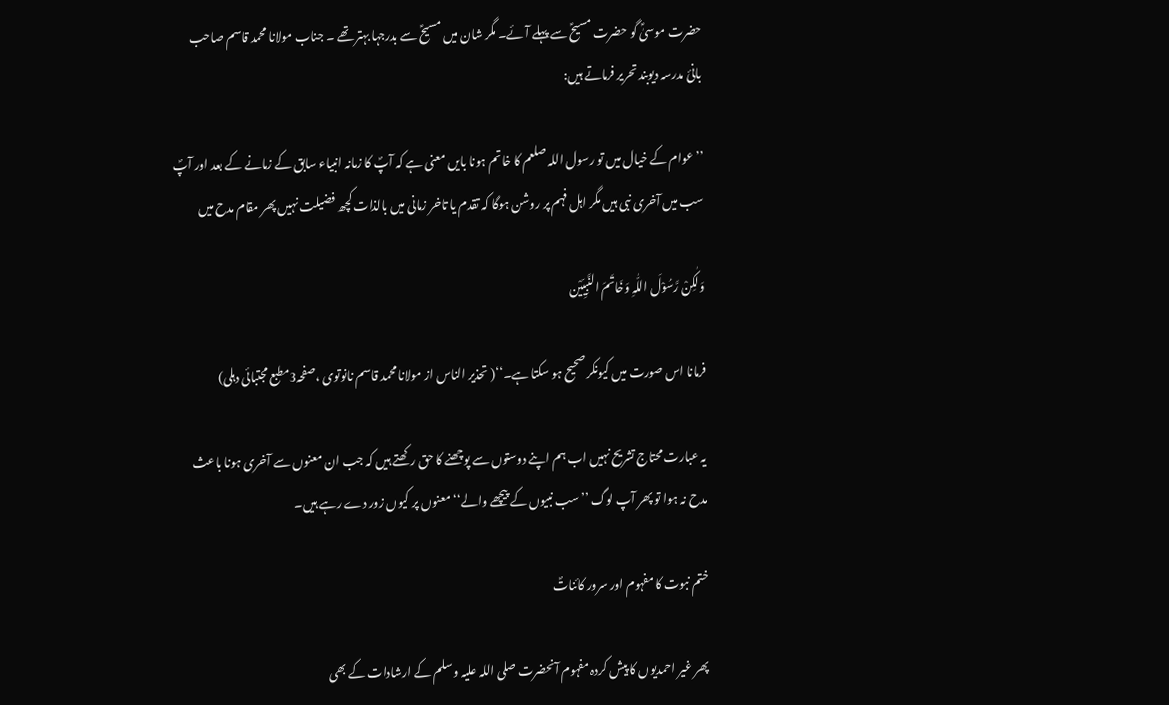حضرت موسیٰؑ گو حضرت مسیحؑ سے پہلے آئے۔ مگر شان میں مسیحؑ سے بدرجہا بہتر تھے ۔ جناب مولانا محمد قاسم صاحب بانیٔ مدرسہ دیوبند تحریر فرماتے ہیں:

’’عوام کے خیال میں تو رسول اللہ صلعم کا خاتم ہونا بایں معنی ہے کہ آپؐ کا زمانہ انبیاء سابق کے زمانے کے بعد اور آپؐ سب میں آخری نبی ہیں مگر اہل فہم پر روشن ہوگا کہ تقدم یا تاخر زمانی میں بالذات کچھ فضیلت نہیں پھر مقام مدح میں

وَلٰکِنْ رَّسُوْلَ اللّٰہِ وَخَاتَمَ النَّبِیِّیْن

فرمانا اس صورت میں کیونکر صحیح ہو سکتا ہے۔‘‘( تحذیر الناس از مولانا محمد قاسم نانوتوی ،صفحہ3مطبع مجتبائی دہلی)

یہ عبارت محتاج تشریح نہیں اب ہم اپنے دوستوں سے پوچھنے کا حق رکھتے ہیں کہ جب ان معنوں سے آخری ہونا باعث مدح نہ ہوا تو پھر آپ لوگ ’’سب نبیوں کے پیچھے والے‘‘ معنوں پر کیوں زور دے رہے ہیں۔

ختم نبوت کا مفہوم اور سرور کائناتؐ

پھر غیر احمدیوں کا پیش کردہ مفہوم آنحضرت صلی اللہ علیہ وسلم کے ارشادات کے بھی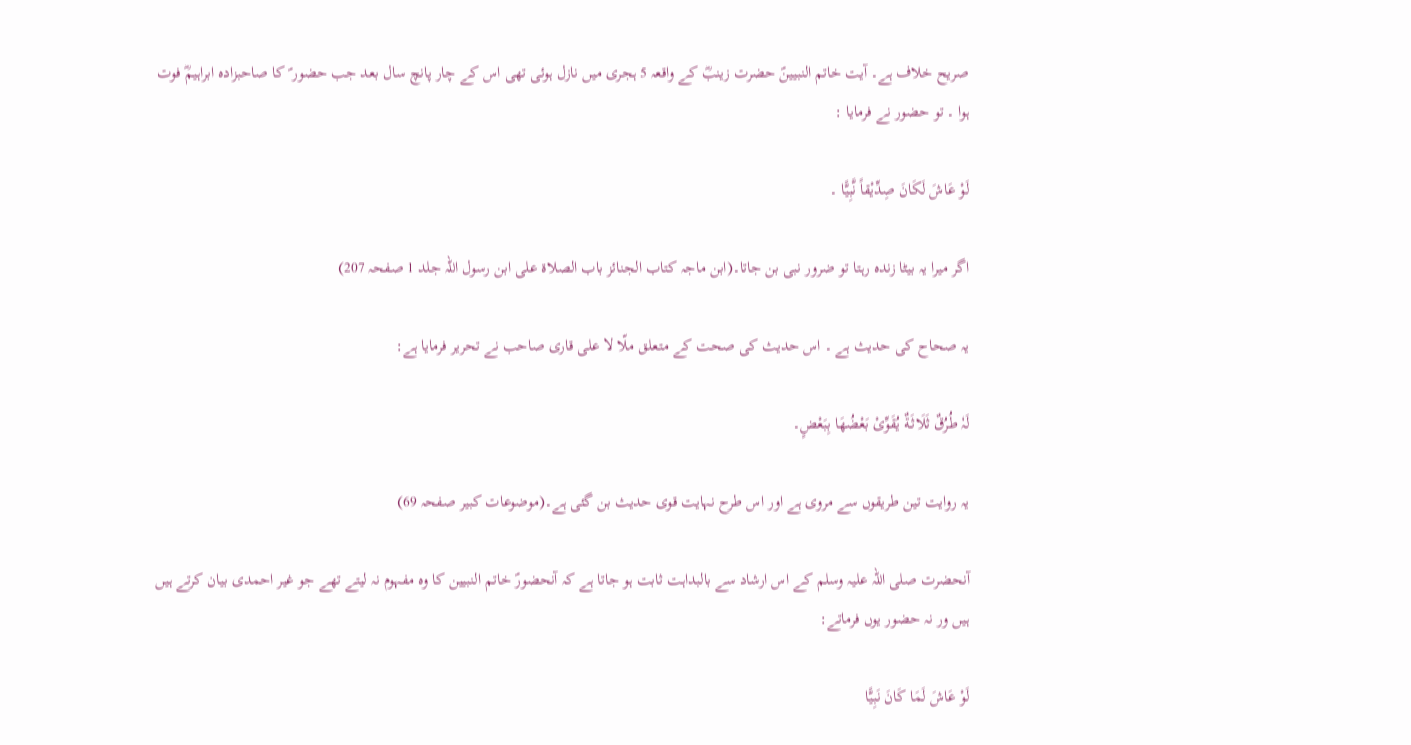صریح خلاف ہے۔ آیت خاتم النبیینؐ حضرت زینبؓ کے واقعہ 5 ہجری میں نازل ہوئی تھی اس کے چار پانچ سال بعد جب حضور ؐ کا صاحبزادہ ابراہیمؓ فوت ہوا ۔ تو حضور نے فرمایا :

لَوْ عَاشَ لَکَانَ صِدِّیْقاً نَّبِیًّا ۔

اگر میرا یہ بیٹا زندہ رہتا تو ضرور نبی بن جاتا۔(ابن ماجہ کتاب الجنائز باب الصلاۃ علی ابن رسول اللہ جلد 1 صفحہ 207)

یہ صحاح کی حدیث ہے ۔ اس حدیث کی صحت کے متعلق ملّا لا علی قاری صاحب نے تحریر فرمایا ہے:

لَہٗ طُرُقٌ ثَلَاثَةٌ یُقَوِّیْ بَعْضُھَا بِبَعْضٍ۔

یہ روایت تین طریقوں سے مروی ہے اور اس طرح نہایت قوی حدیث بن گئی ہے۔(موضوعات کبیر صفحہ 69)

آنحضرت صلی اللہ علیہ وسلم کے اس ارشاد سے بالبداہت ثابت ہو جاتا ہے کہ آنحضورؐ خاتم النبیین کا وہ مفہوم نہ لیتے تھے جو غیر احمدی بیان کرتے ہیں ہیں ور نہ حضور یوں فرماتے:

لَوْ عَاشَ لَمَا کَانَ نَبِیًّا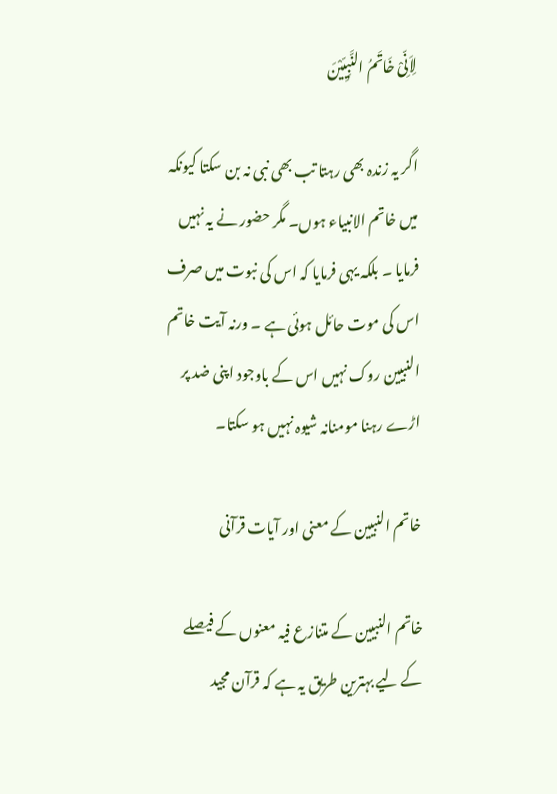لِاَنِّیْ خَاتَمُ النَّبِیِّیْنَ

اگر یہ زندہ بھی رہتا تب بھی نبی نہ بن سکتا کیونکہ میں خاتم الانبیاء ہوں۔ مگر حضور نے یہ نہیں فرمایا ۔ بلکہ یہی فرمایا کہ اس کی نبوت میں صرف اس کی موت حائل ہوئی ہے ۔ ورنہ آیت خاتم النبیین روک نہیں اس کے باوجود اپنی ضد پر اڑے رہنا مومنانہ شیوہ نہیں ہو سکتا۔

خاتم النبیین کے معنی اور آیات قرآنی

خاتم النبیین کے متنازع فیہ معنوں کے فیصلے کے لیے بہترین طریق یہ ہے کہ قرآن مجید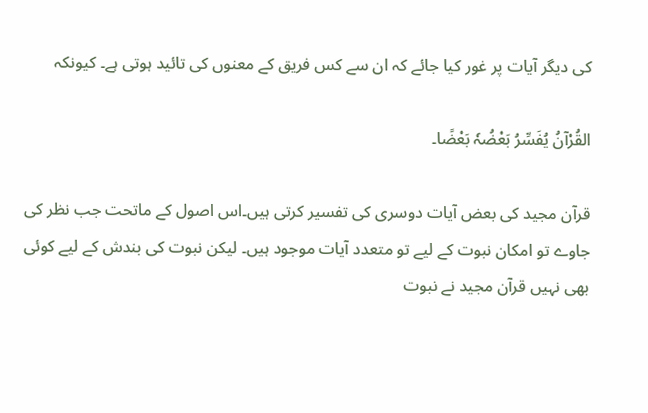کی دیگر آیات پر غور کیا جائے کہ ان سے کس فریق کے معنوں کی تائید ہوتی ہے۔ کیونکہ

القُرْآنُ یُفَسِّرُ بَعْضُہٗ بَعْضًا۔

قرآن مجید کی بعض آیات دوسری کی تفسیر کرتی ہیں۔اس اصول کے ماتحت جب نظر کی جاوے تو امکان نبوت کے لیے تو متعدد آیات موجود ہیں۔ لیکن نبوت کی بندش کے لیے کوئی بھی نہیں قرآن مجید نے نبوت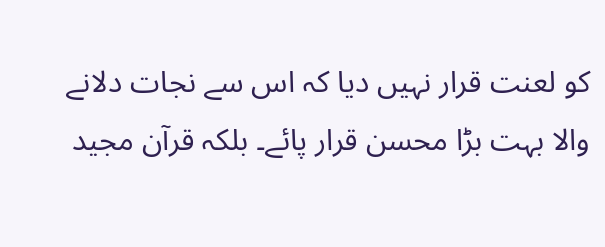کو لعنت قرار نہیں دیا کہ اس سے نجات دلانے والا بہت بڑا محسن قرار پائے۔ بلکہ قرآن مجید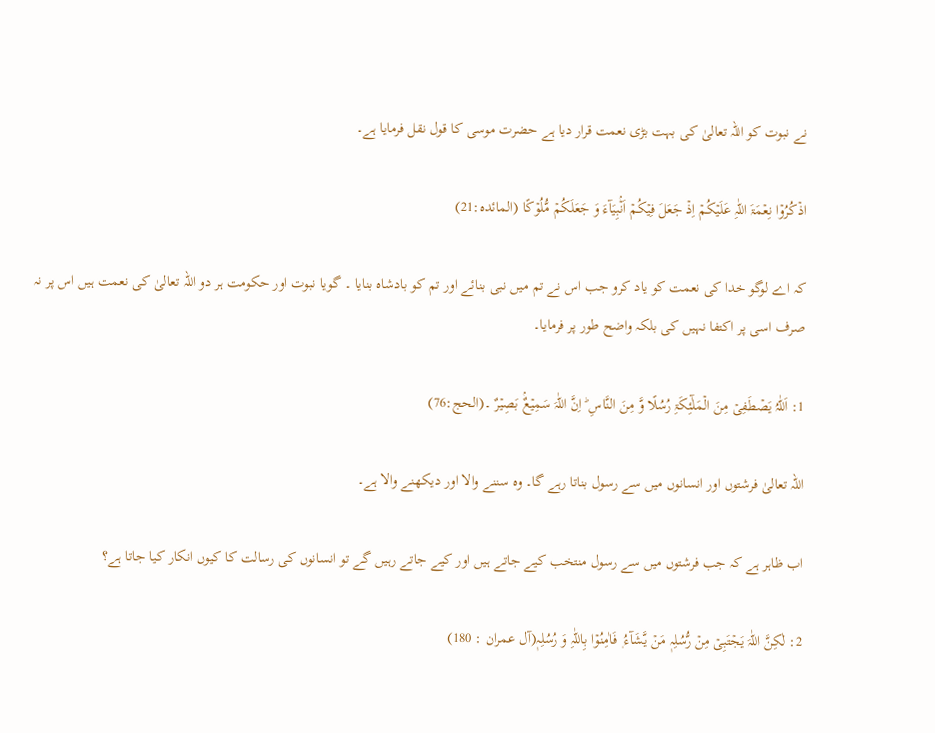نے نبوت کو اللہ تعالیٰ کی بہت بڑی نعمت قرار دیا ہے حضرت موسی کا قول نقل فرمایا ہے۔

اذۡکُرُوۡا نِعۡمَۃَ اللّٰہِ عَلَیۡکُمۡ اِذۡ جَعَلَ فِیۡکُمۡ اَنۡۢبِیَآءَ وَ جَعَلَکُمۡ مُّلُوۡکًا (المائدہ:21)

کہ اے لوگو خدا کی نعمت کو یاد کرو جب اس نے تم میں نبی بنائے اور تم کو بادشاہ بنایا ۔ گویا نبوت اور حکومت ہر دو اللہ تعالیٰ کی نعمت ہیں اس پر نہ صرف اسی پر اکتفا نہیں کی بلکہ واضح طور پر فرمایا۔

1: اَللّٰہُ یَصۡطَفِیۡ مِنَ الۡمَلٰٓئِکَۃِ رُسُلًا وَّ مِنَ النَّاسِ ؕ اِنَّ اللّٰہَ سَمِیۡعٌۢ بَصِیۡرٌ ۔(الحج:76)

اللہ تعالیٰ فرشتوں اور انسانوں میں سے رسول بناتا رہے گا۔ وہ سننے والا اور دیکھنے والا ہے۔

اب ظاہر ہے کہ جب فرشتوں میں سے رسول منتخب کیے جاتے ہیں اور کیے جاتے رہیں گے تو انسانوں کی رسالت کا کیوں انکار کیا جاتا ہے؟

2: لٰکِنَّ اللّٰہَ یَجۡتَبِیۡ مِنۡ رُّسُلِہٖ مَنۡ یَّشَآءُ ۪ فَاٰمِنُوۡا بِاللّٰہِ وَ رُسُلِہٖ(آل عمران : 180)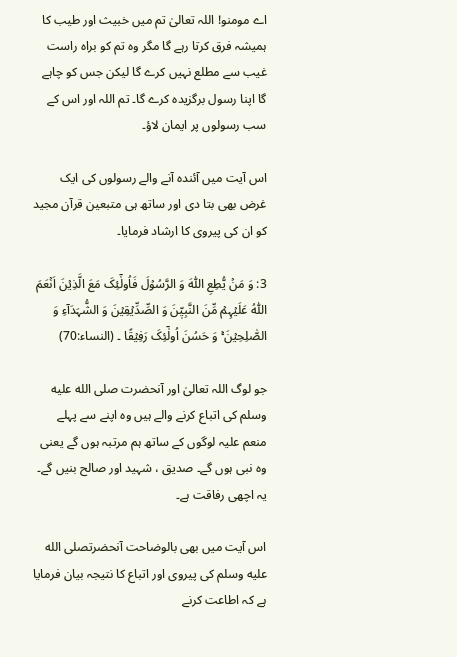اے مومنو! اللہ تعالیٰ تم میں خبیث اور طیب کا ہمیشہ فرق کرتا رہے گا مگر وہ تم کو براہ راست غیب سے مطلع نہیں کرے گا لیکن جس کو چاہے گا اپنا رسول برگزیدہ کرے گا۔ تم اللہ اور اس کے سب رسولوں پر ایمان لاؤ۔

اس آیت میں آئندہ آنے والے رسولوں کی ایک غرض بھی بتا دی اور ساتھ ہی متبعین قرآن مجید کو ان کی پیروی کا ارشاد فرمایا۔

3: وَ مَنۡ یُّطِعِ اللّٰہَ وَ الرَّسُوۡلَ فَاُولٰٓئِکَ مَعَ الَّذِیۡنَ اَنۡعَمَ اللّٰہُ عَلَیۡہِمۡ مِّنَ النَّبِیّٖنَ وَ الصِّدِّیۡقِیۡنَ وَ الشُّہَدَآءِ وَ الصّٰلِحِیۡنَ ۚ وَ حَسُنَ اُولٰٓئِکَ رَفِیۡقًا ۔ (النساء:70)

جو لوگ اللہ تعالیٰ اور آنحضرت صلى الله عليه وسلم کی اتباع کرنے والے ہیں وہ اپنے سے پہلے منعم علیہ لوگوں کے ساتھ ہم مرتبہ ہوں گے یعنی وہ نبی ہوں گے۔ صدیق ، شہید اور صالح بنیں گے۔ یہ اچھی رفاقت ہے۔

اس آیت میں بھی بالوضاحت آنحضرتصلى الله عليه وسلم کی پیروی اور اتباع کا نتیجہ بیان فرمایا ہے کہ اطاعت کرنے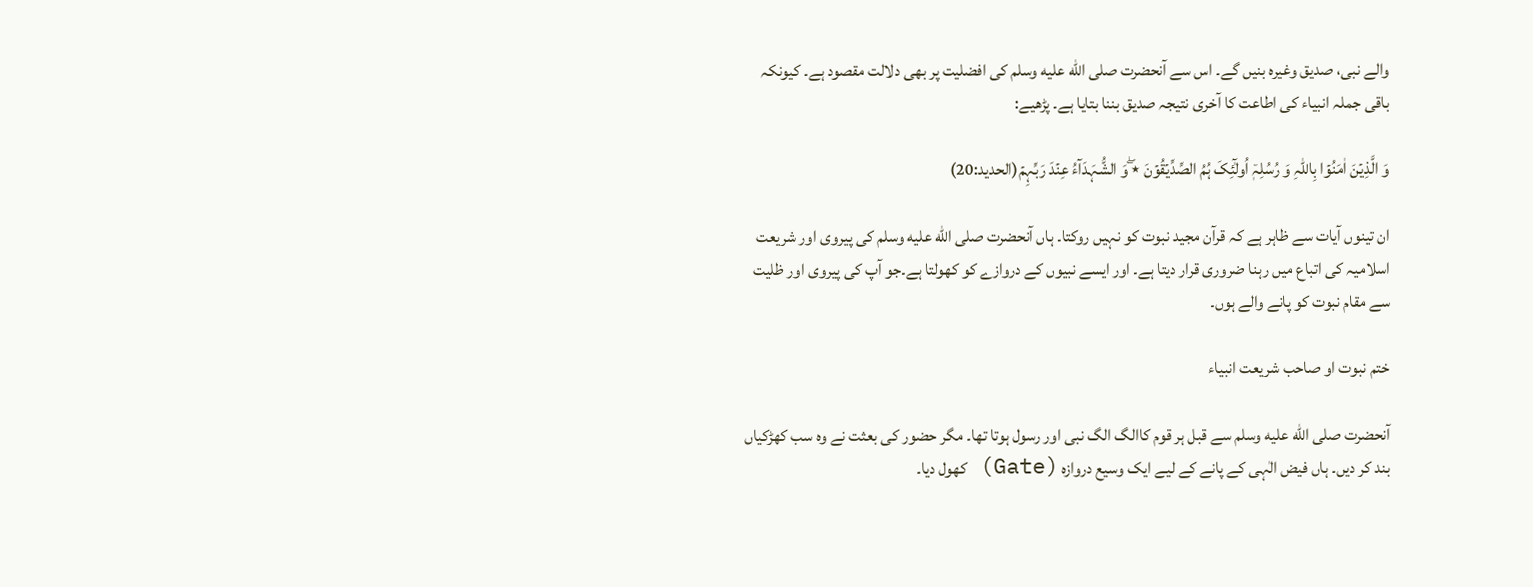والے نبی، صدیق وغیرہ بنیں گے۔ اس سے آنحضرت صلى الله عليه وسلم کی افضلیت پر بھی دلالت مقصود ہے۔ کیونکہ باقی جملہ انبیاء کی اطاعت کا آخری نتیجہ صدیق بننا بتایا ہے۔ پڑھیے:

وَ الَّذِیۡنَ اٰمَنُوۡا بِاللّٰہِ وَ رُسُلِہٖۤ اُولٰٓئِکَ ہُمُ الصِّدِّیۡقُوۡنَ ٭ۖ وَ الشُّہَدَآءُ عِنۡدَ رَبِّہِمۡ(الحدید:20)

ان تینوں آیات سے ظاہر ہے کہ قرآن مجید نبوت کو نہیں روکتا۔ ہاں آنحضرت صلى الله عليه وسلم کی پیروی اور شریعت اسلامیہ کی اتباع میں رہنا ضروری قرار دیتا ہے۔ اور ایسے نبیوں کے دروازے کو کھولتا ہے۔جو آپ کی پیروی اور ظلیت سے مقام نبوت کو پانے والے ہوں۔

ختم نبوت او صاحب شریعت انبیاء

آنحضرت صلى الله عليه وسلم سے قبل ہر قوم کاالگ الگ نبی اور رسول ہوتا تھا۔ مگر حضور کی بعثت نے وہ سب کھڑکیاں بند کر دیں۔ ہاں فیض الٰہی کے پانے کے لیے ایک وسیع دروازہ (Gate) کھول دیا۔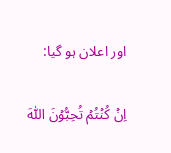اور اعلان ہو گیا:

اِنۡ کُنۡتُمۡ تُحِبُّوۡنَ اللّٰہَ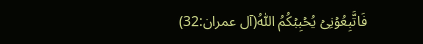فَاتَّبِعُوۡنِیۡ یُحۡبِبۡکُمُ اللّٰہُ(آل عمران:32)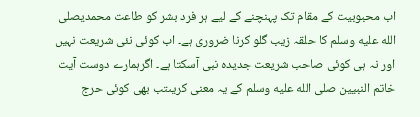اب محبوبیت کے مقام تک پہنچنے کے لیے ہر فرد بشر کو طاعت محمدیصلى الله عليه وسلم کا حلقہ زیب گلو کرنا ضروری ہے۔ اب کوئی نئی شریعت نہیں اور نہ ہی کوئی صاحب شریعت جدیدہ نبی آسکتا ہے۔ اگرہمارے دوست آیت خاتم النبیین صلى الله عليه وسلم کے یہ معنی کریںتب بھی کوئی حرج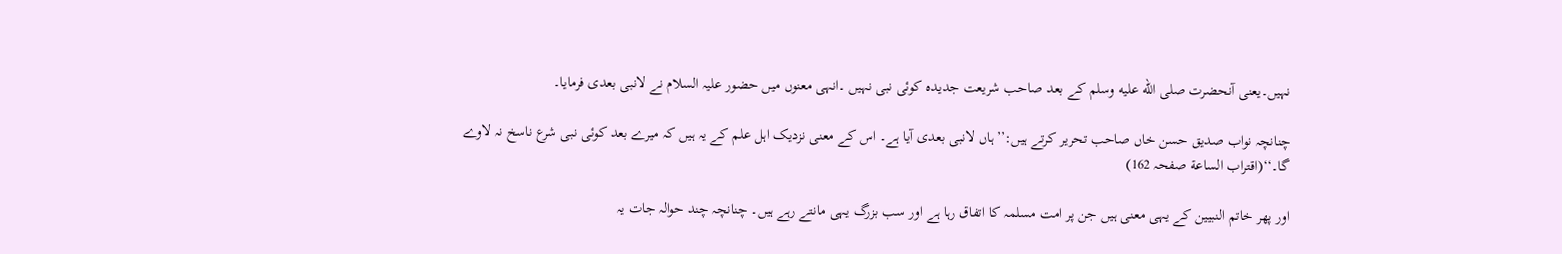نہیں۔یعنی آنحضرت صلى الله عليه وسلم کے بعد صاحب شریعت جدیدہ کوئی نبی نہیں ۔انہی معنوں میں حضور علیہ السلام نے لانبی بعدی فرمایا۔

چنانچہ نواب صدیق حسن خاں صاحب تحریر کرتے ہیں:’’ہاں لانبی بعدی آیا ہے۔ اس کے معنی نزدیک اہل علم کے یہ ہیں کہ میرے بعد کوئی نبی شرع ناسخ نہ لاوے گا۔‘‘(اقتراب الساعة صفحہ 162)

اور پھر خاتم النبیین کے یہی معنی ہیں جن پر امت مسلمہ کا اتفاق رہا ہے اور سب بزرگ یہی مانتے رہے ہیں۔ چنانچہ چند حوالہ جات یہ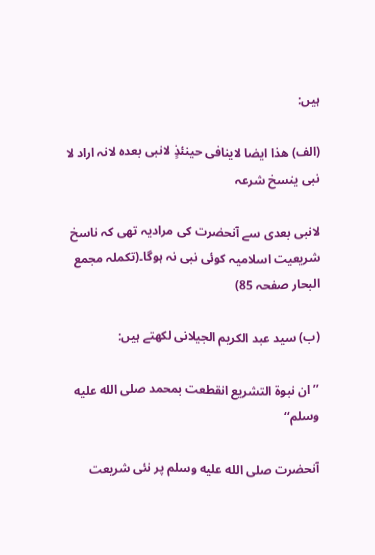ہیں:

(الف) ھذا ایضا لاینافی حینئذٍ لانبی بعدہ لانہ اراد لا نبی ینسخ شرعہ

لانبی بعدی سے آنحضرت کی مرادیہ تھی کہ ناسخ شریعیت اسلامیہ کوئی نبی نہ ہوگا۔(تکملہ مجمع البحار صفحہ 85)

(ب) سید عبد الکریم الجیلانی لکھتے ہیں:

’’ان نبوة التشریع انقطعت بمحمد صلى الله عليه وسلم‘‘

آنحضرت صلى الله عليه وسلم پر نئی شریعت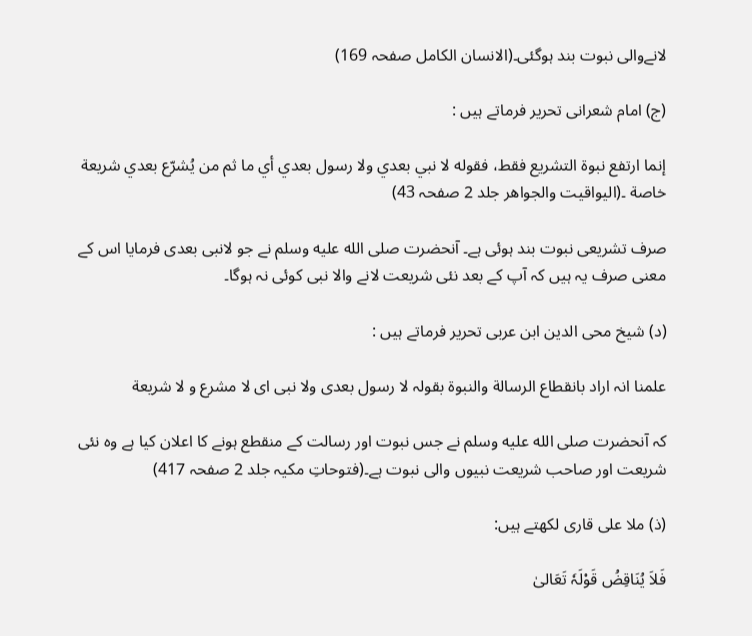لانےوالی نبوت بند ہوگئی۔(الانسان الکامل صفحہ 169)

(ج) امام شعرانی تحریر فرماتے ہیں :

إنما ارتفع نبوة التشريع فقط، فقوله لا نبي بعدي ولا رسول بعدي أي ما ثم من يُشرّع بعدي شريعة خاصة ۔(الیواقیت والجواھر جلد 2 صفحہ 43)

صرف تشریعی نبوت بند ہوئی ہے۔ آنحضرت صلى الله عليه وسلم نے جو لانبی بعدی فرمایا اس کے معنی صرف یہ ہیں کہ آپ کے بعد نئی شریعت لانے والا نبی کوئی نہ ہوگا۔

(د) شیخ محی الدین ابن عربی تحریر فرماتے ہیں :

علمنا انہ اراد بانقطاع الرسالة والنبوة بقولہ لا رسول بعدی ولا نبی ای لا مشرع و لا شریعة

کہ آنحضرت صلى الله عليه وسلم نے جس نبوت اور رسالت کے منقطع ہونے کا اعلان کیا ہے وہ نئی شریعت اور صاحب شریعت نبیوں والی نبوت ہے۔(فتوحاتِ مکیہ جلد 2 صفحہ 417)

(ذ) ملا علی قاری لکھتے ہیں:

فَلاَ یُنَاقِضُ قَوْلَہٗ تَعَالیٰ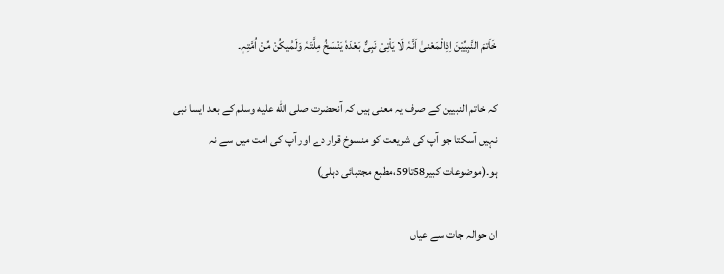خَاَتمَ النَّبِیِّیْنَ اِذِالْمَعْنیٰ اَنَّہٗ لَا یَاْتِیْ نَبِیٌّ بَعْدَہٗ یَنْسَخُ مِلَّتَہٗ وَلَمَْیکُنْ مِّنْ اُمَّتِہٖ۔

کہ خاتم النبیین کے صرف یہ معنی ہیں کہ آنحضرت صلى الله عليه وسلم کے بعد ایسا نبی نہیں آسکتا جو آپ کی شریعت کو منسوخ قرار دے اور آپ کی امت میں سے نہ ہو۔(موضوعات کبیر58تا59،مطبع مجتبائی دہلی)

ان حوالہ جات سے عیاں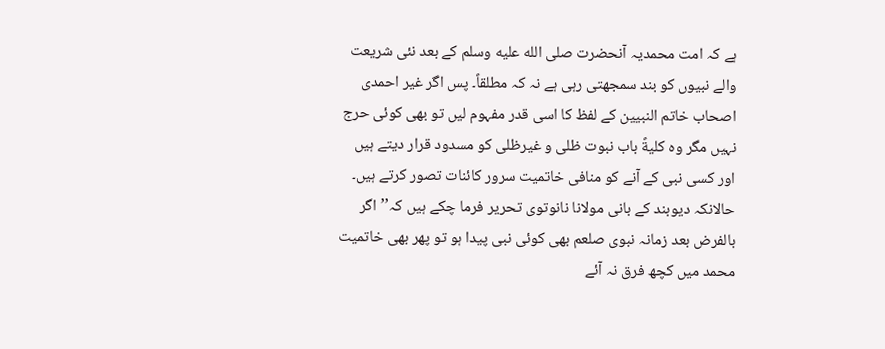ہے کہ امت محمدیہ آنحضرت صلى الله عليه وسلم کے بعد نئی شریعت والے نبیوں کو بند سمجھتی رہی ہے نہ کہ مطلقاً۔ پس اگر غیر احمدی اصحاب خاتم النبیین کے لفظ کا اسی قدر مفہوم لیں تو بھی کوئی حرج نہیں مگر وہ کلیةً باب نبوت ظلی و غیرظلی کو مسدود قرار دیتے ہیں اور کسی نبی کے آنے کو منافی خاتمیت سرور کائنات تصور کرتے ہیں۔ حالانکہ دیوبند کے بانی مولانا نانوتوی تحریر فرما چکے ہیں کہ’’اگر بالفرض بعد زمانہ نبوی صلعم بھی کوئی نبی پیدا ہو تو پھر بھی خاتمیت محمد میں کچھ فرق نہ آئے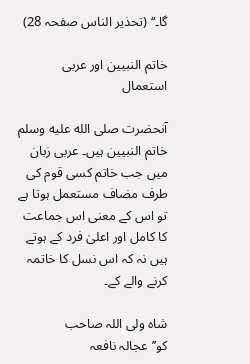گا۔‘‘ (تحذیر الناس صفحہ 28)

خاتم النبیین اور عربی استعمال

آنحضرت صلى الله عليه وسلم خاتم النبیین ہیں۔ عربی زبان میں جب خاتم کسی قوم کی طرف مضاف مستعمل ہوتا ہے تو اس کے معنی اس جماعت کا کامل اور اعلیٰ فرد کے ہوتے ہیں نہ کہ اس نسل کا خاتمہ کرنے والے کے۔

شاہ ولی اللہ صاحب کو’’عجالہ نافعہ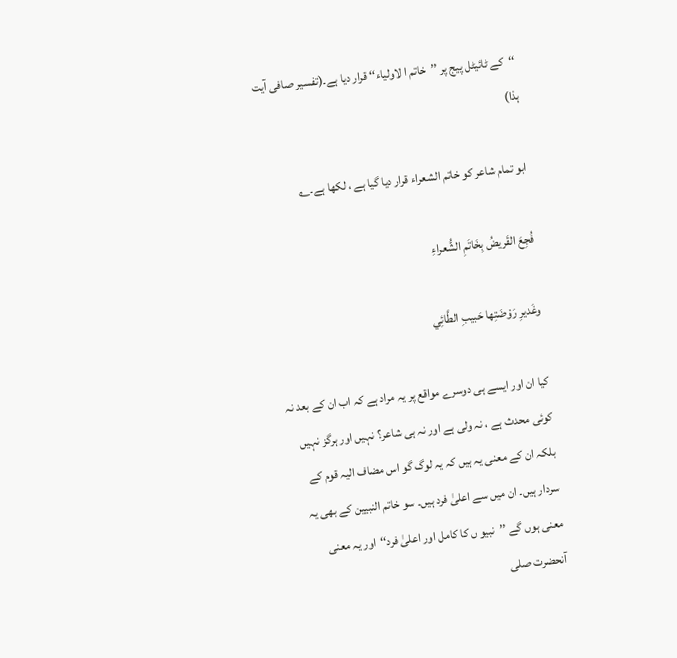‘‘کے ٹائیٹل پیج پر ’’خاتم ا لاولیاء‘‘ قرار دیا ہے۔(تفسیر صافی آیت ہذا)

ابو تمام شاعر کو خاتم الشعراء قرار دیا گیا ہے ، لکھا ہے۔؂

فُجِعَ القَريضُ بِخَاتَمِ الشُّعراءِ

وغَديرِ رَوْضَتِها حَبيبِ الطَّائِي

کیا ان اور ایسے ہی دوسرے مواقع پر یہ مراد ہے کہ اب ان کے بعد نہ کوئی محدث ہے ، نہ ولی ہے اور نہ ہی شاعر؟ نہیں اور ہرگز نہیں بلکہ ان کے معنی یہ ہیں کہ یہ لوگ گو اس مضاف الیہ قوم کے سردار ہیں۔ ان میں سے اعلیٰ فرد ہیں۔ سو خاتم النبیین کے بھی یہ معنی ہوں گے ’’نبیو ں کا کامل اور اعلیٰ فرد‘‘اور یہ معنی آنحضرت صلى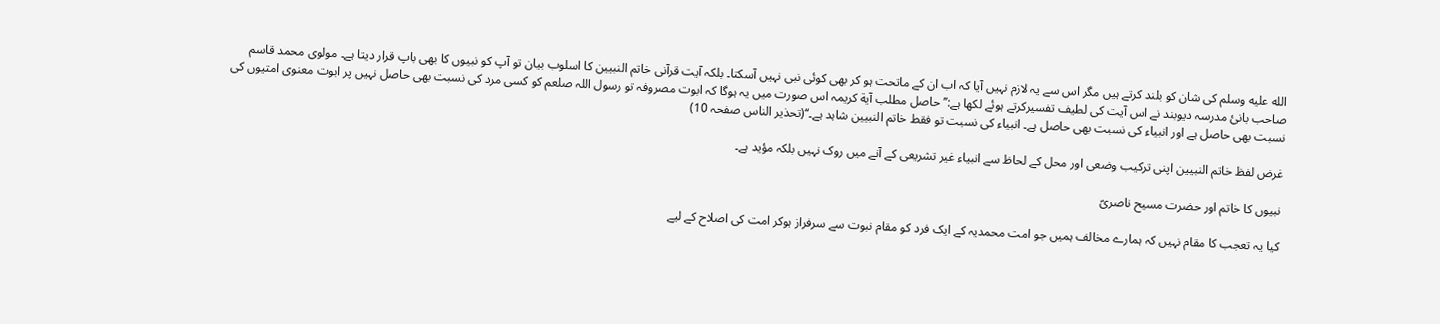الله عليه وسلم کی شان کو بلند کرتے ہیں مگر اس سے یہ لازم نہیں آیا کہ اب ان کے ماتحت ہو کر بھی کوئی نبی نہیں آسکتا۔ بلکہ آیت قرآنی خاتم النبیین کا اسلوب بیان تو آپ کو نبیوں کا بھی باپ قرار دیتا ہے۔ مولوی محمد قاسم صاحب بانیٔ مدرسہ دیوبند نے اس آیت کی لطیف تفسیرکرتے ہوئے لکھا ہے:’’حاصل مطلب آیة کریمہ اس صورت میں یہ ہوگا کہ ابوت مصروفہ تو رسول اللہ صلعم کو کسی مرد کی نسبت بھی حاصل نہیں پر ابوت معنوی امتیوں کی نسبت بھی حاصل ہے اور انبیاء کی نسبت بھی حاصل ہے۔ انبیاء کی نسبت تو فقط خاتم النبیین شاہد ہے۔‘‘(تحذیر الناس صفحہ 10)

غرض لفظ خاتم النبیین اپنی ترکیب وضعی اور محل کے لحاظ سے انبیاء غیر تشریعی کے آنے میں روک نہیں بلکہ مؤید ہے۔

نبیوں کا خاتم اور حضرت مسیح ناصریؑ

کیا یہ تعجب کا مقام نہیں کہ ہمارے مخالف ہمیں جو امت محمدیہ کے ایک فرد کو مقام نبوت سے سرفراز ہوکر امت کی اصلاح کے لیے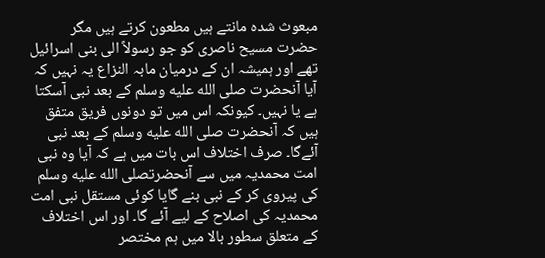مبعوث شدہ مانتے ہیں مطعون کرتے ہیں مگر حضرت مسیح ناصری کو جو رسولاً الی بنی اسرائیل تھے اور ہمیشہ ان کے درمیان مابہ النزاع یہ نہیں کہ آیا آنحضرت صلى الله عليه وسلم کے بعد نبی آسکتا ہے یا نہیں۔ کیونکہ اس میں تو دونوں فریق متفق ہیں کہ آنحضرت صلى الله عليه وسلم کے بعد نبی آئےگا۔ صرف اختلاف اس بات میں ہے کہ آیا وہ نبی امت محمدیہ میں سے آنحضرتصلى الله عليه وسلم کی پیروی کر کے نبی بنے گایا کوئی مستقل نبی امت محمدیہ کی اصلاح کے لیے آئے گا۔ اور اس اختلاف کے متعلق سطور بالا میں ہم مختصر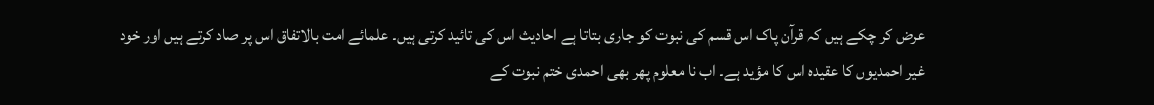عرض کر چکے ہیں کہ قرآن پاک اس قسم کی نبوت کو جاری بتاتا ہے احادیث اس کی تائید کرتی ہیں۔ علمائے امت بالاتفاق اس پر صاد کرتے ہیں اور خود غیر احمدیوں کا عقیدہ اس کا مؤید ہے۔ اب نا معلوم پھر بھی احمدی ختم نبوت کے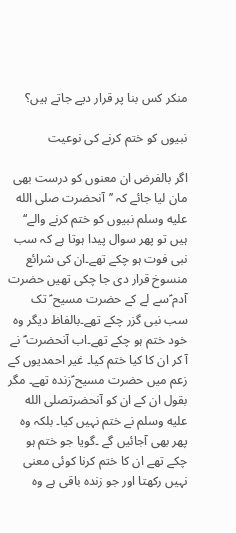منکر کس بنا پر قرار دیے جاتے ہیں؟

نبیوں کو ختم کرنے کی نوعیت

اگر بالفرض ان معنوں کو درست بھی مان لیا جائے کہ ’’آنحضرت صلى الله عليه وسلم نبیوں کو ختم کرنے والے‘‘ ہیں تو پھر سوال پیدا ہوتا ہے کہ سب نبی فوت ہو چکے تھے۔ان کی شرائع منسوخ قرار دی جا چکی تھیں حضرت آدم ؑسے لے کے حضرت مسیح ؑ تک سب نبی گزر چکے تھے۔بالفاظ دیگر وہ خود ختم ہو چکے تھے۔اب آنحضرت ؐ نے آ کر ان کا کیا ختم کیا۔ غیر احمدیوں کے زعم میں حضرت مسیح ؑزندہ تھے۔ مگر بقول ان کے ان کو آنحضرتصلى الله عليه وسلم نے ختم نہیں کیا۔ بلکہ وہ پھر بھی آجائیں گے ۔گویا جو ختم ہو چکے تھے ان کا ختم کرنا کوئی معنی نہیں رکھتا اور جو زندہ باقی ہے وہ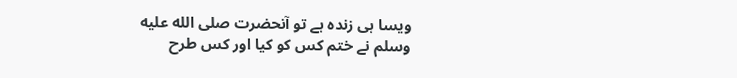ویسا ہی زندہ ہے تو آنحضرت صلى الله عليه وسلم نے ختم کس کو کیا اور کس طرح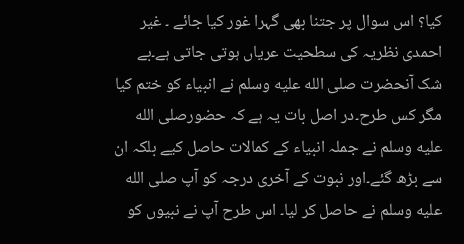کیا؟ اس سوال پر جتنا بھی گہرا غور کیا جائے ۔ غیر احمدی نظریہ کی سطحیت عریاں ہوتی جاتی ہے۔بے شک آنحضرت صلى الله عليه وسلم نے انبیاء کو ختم کیا مگر کس طرح۔در اصل بات یہ ہے کہ حضورصلى الله عليه وسلم نے جملہ انبیاء کے کمالات حاصل کیے بلکہ ان سے بڑھ گئے۔اور نبوت کے آخری درجہ کو آپ صلى الله عليه وسلم نے حاصل کر لیا۔ اس طرح آپ نے نبیوں کو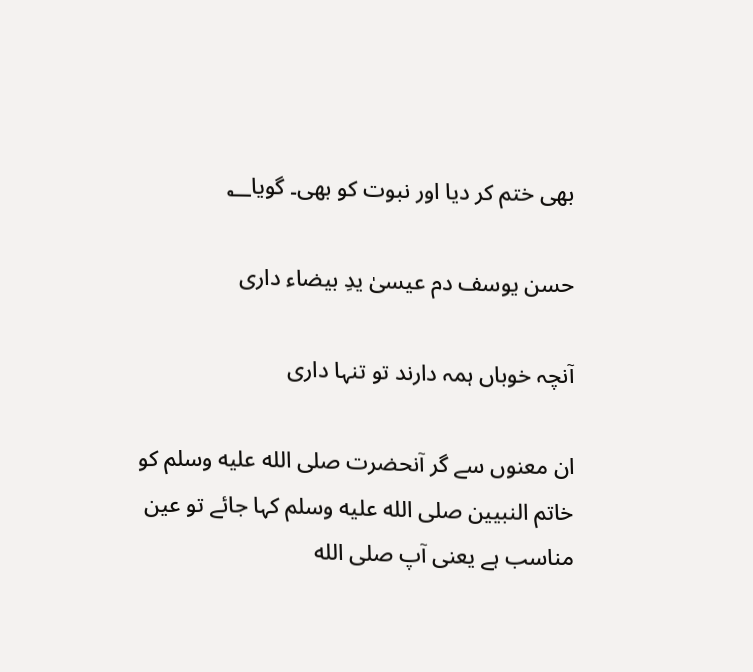بھی ختم کر دیا اور نبوت کو بھی۔ گویا؂

حسن یوسف دم عیسیٰ یدِ بیضاء داری

آنچہ خوباں ہمہ دارند تو تنہا داری

ان معنوں سے گر آنحضرت صلى الله عليه وسلم کو خاتم النبیین صلى الله عليه وسلم کہا جائے تو عین مناسب ہے یعنی آپ صلى الله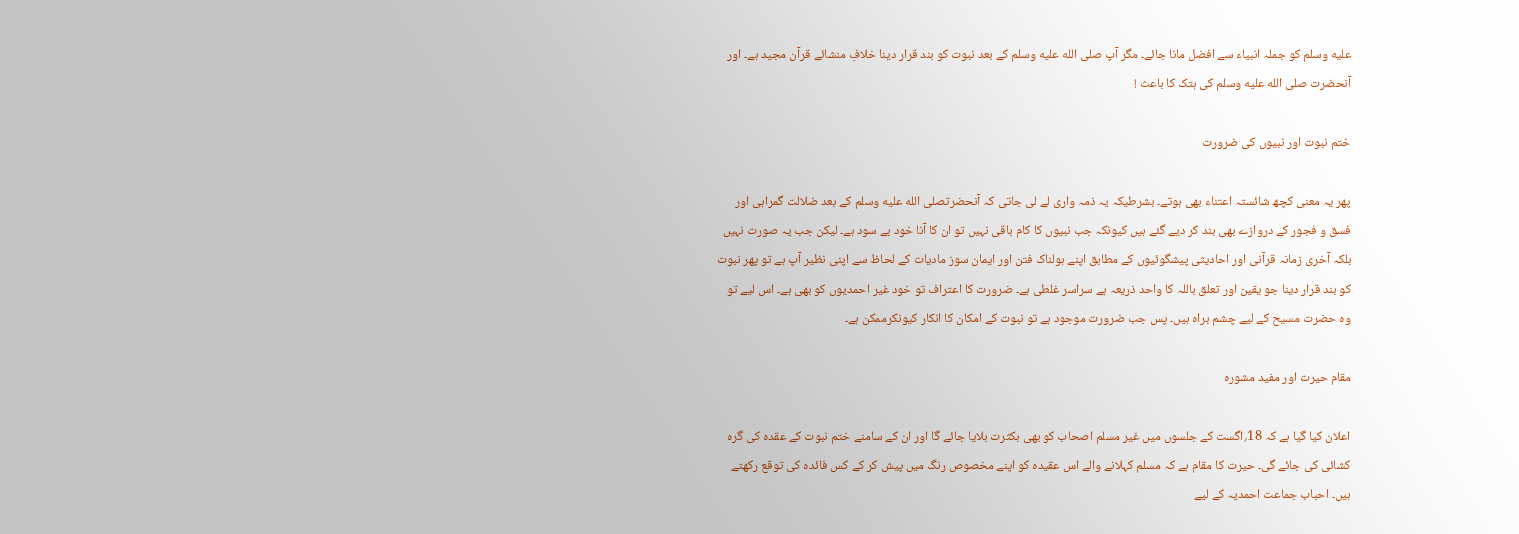عليه وسلم کو جملہ انبیاء سے افضل مانا جائے۔ مگر آپ صلى الله عليه وسلم کے بعد نبوت کو بند قرار دینا خلافِ منشائے قرآن مجید ہے۔ اور آنحضرت صلى الله عليه وسلم کی ہتک کا باعث !

ختم نبوت اور نبیوں کی ضرورت

پھر یہ معنی کچھ شائستہ اعتناء بھی ہوتے۔ بشرطیکہ یہ ذمہ واری لے لی جاتی کہ آنحضرتصلى الله عليه وسلم کے بعد ضلالت گمراہی اور فسق و فجور کے دروازے بھی بند کر دیے گئے ہیں کیونکہ جب نبیوں کا کام باقی نہیں تو ان کا آنا خود بے سود ہے۔ لیکن جب یہ صورت نہیں بلکہ آخری زمانہ قرآنی اور احادیثی پیشگوئیوں کے مطابق اپنے ہولناک فتن اور ایمان سوز مادیات کے لحاظ سے اپنی نظیر آپ ہے تو پھر نبوت کو بند قرار دینا جو یقین اور تعلق باللہ کا واحد ذریعہ ہے سراسر غلطی ہے۔ ضرورت کا اعتراف تو خود غیر احمدیوں کو بھی ہے۔ اس لیے تو وہ حضرت مسیح کے لیے چشم براہ ہیں۔ پس جب ضرورت موجود ہے تو نبوت کے امکان کا انکار کیونکرممکن ہے۔

مقام حیرت اور مفید مشورہ

اعلان کیا گیا ہے کہ 18؍اگست کے جلسوں میں غیر مسلم اصحاب کو بھی بکثرت بلایا جائے گا اور ان کے سامنے ختم نبوت کے عقدہ کی گرہ کشائی کی جائے گی۔ حیرت کا مقام ہے کہ مسلم کہلانے والے اس عقیدہ کو اپنے مخصوص رنگ میں پیش کر کے کس فائدہ کی توقع رکھتے ہیں۔ احباب جماعت احمدیہ کے لیے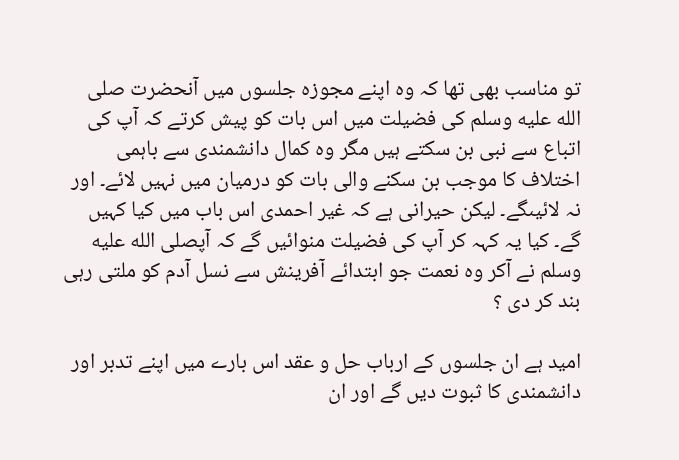تو مناسب بھی تھا کہ وہ اپنے مجوزہ جلسوں میں آنحضرت صلى الله عليه وسلم کی فضیلت میں اس بات کو پیش کرتے کہ آپ کی اتباع سے نبی بن سکتے ہیں مگر وہ کمال دانشمندی سے باہمی اختلاف کا موجب بن سکنے والی بات کو درمیان میں نہیں لائے۔ اور نہ لائیںگے۔ لیکن حیرانی ہے کہ غیر احمدی اس باب میں کیا کہیں گے۔ کیا یہ کہہ کر آپ کی فضیلت منوائیں گے کہ آپصلى الله عليه وسلم نے آکر وہ نعمت جو ابتدائے آفرینش سے نسل آدم کو ملتی رہی بند کر دی ؟

امید ہے ان جلسوں کے ارباب حل و عقد اس بارے میں اپنے تدبر اور دانشمندی کا ثبوت دیں گے اور ان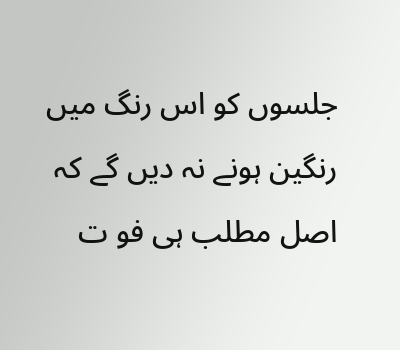جلسوں کو اس رنگ میں رنگین ہونے نہ دیں گے کہ اصل مطلب ہی فو ت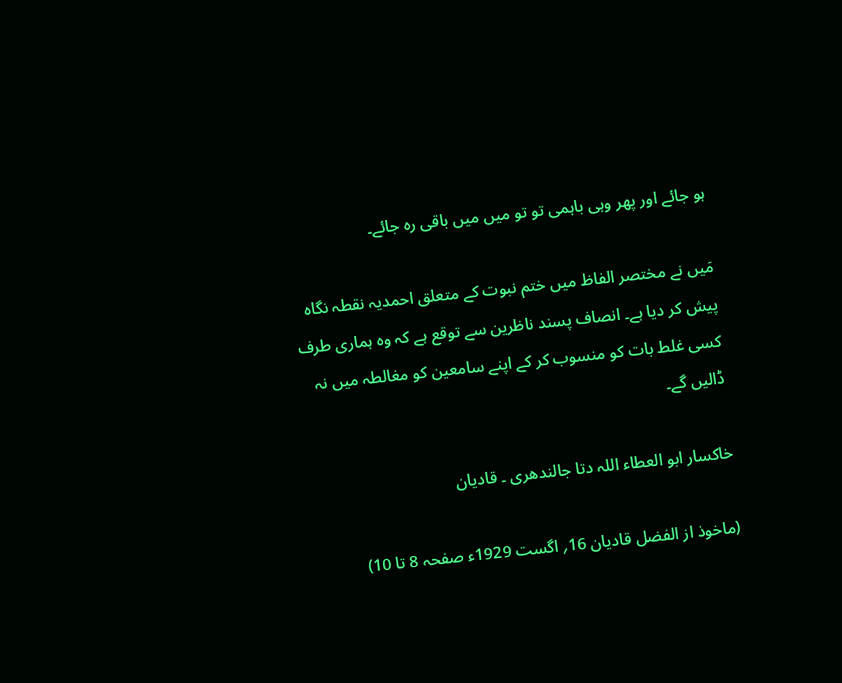ہو جائے اور پھر وہی باہمی تو تو میں میں باقی رہ جائے۔

مَیں نے مختصر الفاظ میں ختم نبوت کے متعلق احمدیہ نقطہ نگاہ پیش کر دیا ہے۔ انصاف پسند ناظرین سے توقع ہے کہ وہ ہماری طرف کسی غلط بات کو منسوب کر کے اپنے سامعین کو مغالطہ میں نہ ڈالیں گے۔

خاکسار ابو العطاء اللہ دتا جالندھری ۔ قادیان

(ماخوذ از الفضل قادیان 16؍ اگست 1929ء صفحہ 8 تا 10)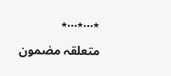٭…٭…٭

متعلقہ مضمون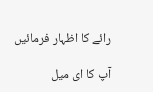رائے کا اظہار فرمائیں

آپ کا ای میل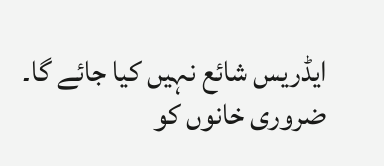ایڈریس شائع نہیں کیا جائے گا۔ ضروری خانوں کو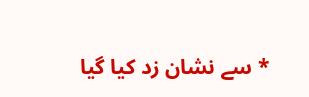* سے نشان زد کیا گیا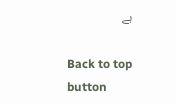ہے

Back to top button